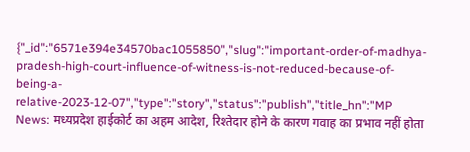{"_id":"6571e394e34570bac1055850","slug":"important-order-of-madhya-pradesh-high-court-influence-of-witness-is-not-reduced-because-of-being-a-relative-2023-12-07","type":"story","status":"publish","title_hn":"MP News: मध्यप्रदेश हाईकोर्ट का अहम आदेश, रिश्तेदार होने के कारण गवाह का प्रभाव नहीं होता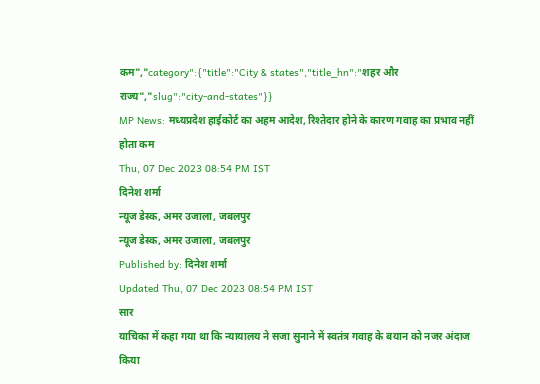कम","category":{"title":"City & states","title_hn":"शहर और राज्य","slug":"city-and-states"}}
MP News: मध्यप्रदेश हाईकोर्ट का अहम आदेश, रिश्तेदार होने के कारण गवाह का प्रभाव नहीं होता कम
Thu, 07 Dec 2023 08:54 PM IST
दिनेश शर्मा
न्यूज डेस्क, अमर उजाला, जबलपुर
न्यूज डेस्क, अमर उजाला, जबलपुर
Published by: दिनेश शर्मा
Updated Thu, 07 Dec 2023 08:54 PM IST
सार
याचिका में कहा गया था कि न्यायालय ने सजा सुनाने में स्वतंत्र गवाह के बयान को नजर अंदाज किया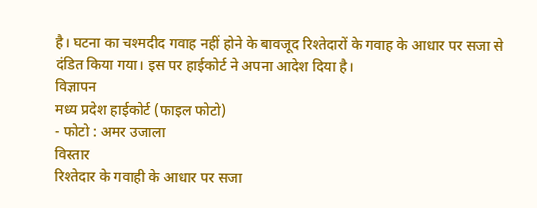है। घटना का चश्मदीद गवाह नहीं होने के बावजूद रिश्तेदारों के गवाह के आधार पर सजा से दंडित किया गया। इस पर हाईकोर्ट ने अपना आदेश दिया है।
विज्ञापन
मध्य प्रदेश हाईकोर्ट (फाइल फोटो)
- फोटो : अमर उजाला
विस्तार
रिश्तेदार के गवाही के आधार पर सजा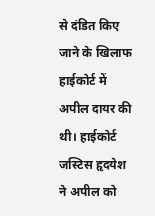से दंडित किए जाने के खिलाफ हाईकोर्ट में अपील दायर की थी। हाईकोर्ट जस्टिस हृदयेश ने अपील को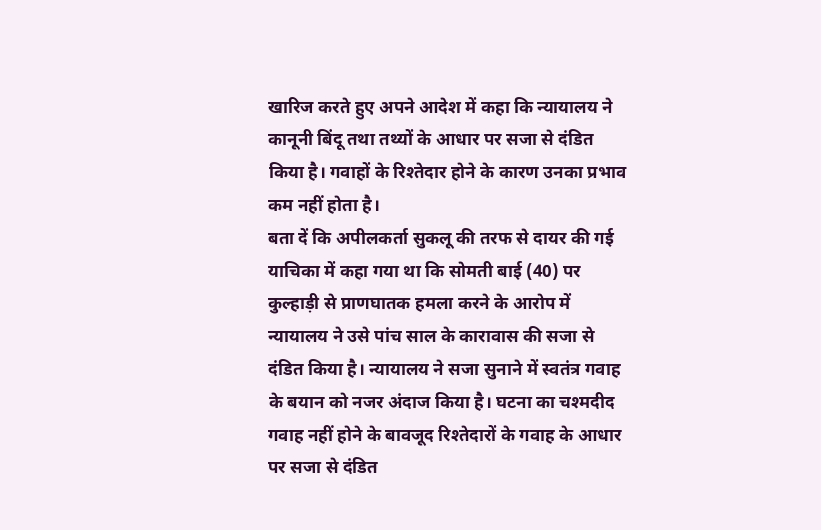खारिज करते हुए अपने आदेश में कहा कि न्यायालय ने कानूनी बिंदू तथा तथ्यों के आधार पर सजा से दंडित किया है। गवाहों के रिश्तेदार होने के कारण उनका प्रभाव कम नहीं होता है।
बता दें कि अपीलकर्ता सुकलू की तरफ से दायर की गई याचिका में कहा गया था कि सोमती बाई (40) पर कुल्हाड़ी से प्राणघातक हमला करने के आरोप में न्यायालय ने उसे पांच साल के कारावास की सजा से दंडित किया है। न्यायालय ने सजा सुनाने में स्वतंत्र गवाह के बयान को नजर अंदाज किया है। घटना का चश्मदीद गवाह नहीं होने के बावजूद रिश्तेदारों के गवाह के आधार पर सजा से दंडित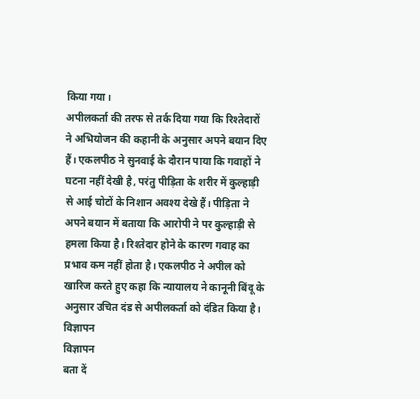किया गया।
अपीलकर्ता की तरफ से तर्क दिया गया कि रिश्तेदारों ने अभियोजन की कहानी के अनुसार अपने बयान दिए हैं। एकलपीठ ने सुनवाई के दौरान पाया कि गवाहों ने घटना नहीं देखी है, परंतु पीड़िता के शरीर में कुल्हाड़ी से आई चोटों के निशान अवश्य देखे हैं। पीड़िता ने अपने बयान में बताया कि आरोपी ने पर कुल्हाड़ी से हमला किया है। रिश्तेदार होने के कारण गवाह का प्रभाव कम नहीं होता है। एकलपीठ ने अपील को खारिज करते हुए कहा कि न्यायालय ने कानूनी बिंदू के अनुसार उचित दंड से अपीलकर्ता को दंडित किया है।
विज्ञापन
विज्ञापन
बता दें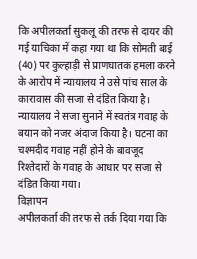कि अपीलकर्ता सुकलू की तरफ से दायर की गई याचिका में कहा गया था कि सोमती बाई (40) पर कुल्हाड़ी से प्राणघातक हमला करने के आरोप में न्यायालय ने उसे पांच साल के कारावास की सजा से दंडित किया है। न्यायालय ने सजा सुनाने में स्वतंत्र गवाह के बयान को नजर अंदाज किया है। घटना का चश्मदीद गवाह नहीं होने के बावजूद रिश्तेदारों के गवाह के आधार पर सजा से दंडित किया गया।
विज्ञापन
अपीलकर्ता की तरफ से तर्क दिया गया कि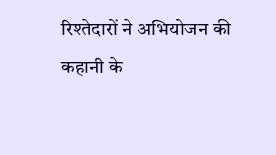रिश्तेदारों ने अभियोजन की कहानी के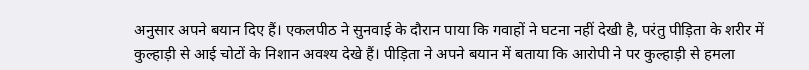अनुसार अपने बयान दिए हैं। एकलपीठ ने सुनवाई के दौरान पाया कि गवाहों ने घटना नहीं देखी है, परंतु पीड़िता के शरीर में कुल्हाड़ी से आई चोटों के निशान अवश्य देखे हैं। पीड़िता ने अपने बयान में बताया कि आरोपी ने पर कुल्हाड़ी से हमला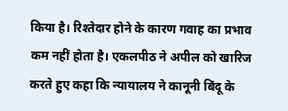किया है। रिश्तेदार होने के कारण गवाह का प्रभाव कम नहीं होता है। एकलपीठ ने अपील को खारिज करते हुए कहा कि न्यायालय ने कानूनी बिंदू के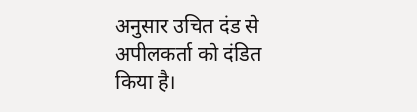अनुसार उचित दंड से अपीलकर्ता को दंडित किया है।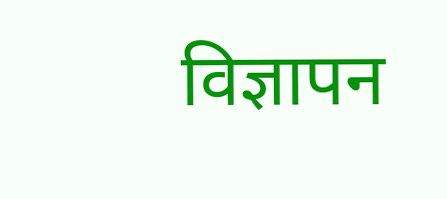विज्ञापन